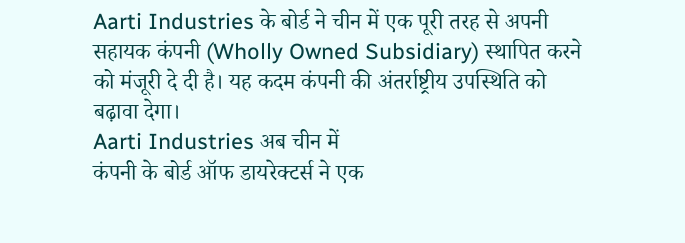Aarti Industries के बोर्ड ने चीन में एक पूरी तरह से अपनी सहायक कंपनी (Wholly Owned Subsidiary) स्थापित करने को मंजूरी दे दी है। यह कदम कंपनी की अंतर्राष्ट्रीय उपस्थिति को बढ़ावा देगा।
Aarti Industries अब चीन में
कंपनी के बोर्ड ऑफ डायरेक्टर्स ने एक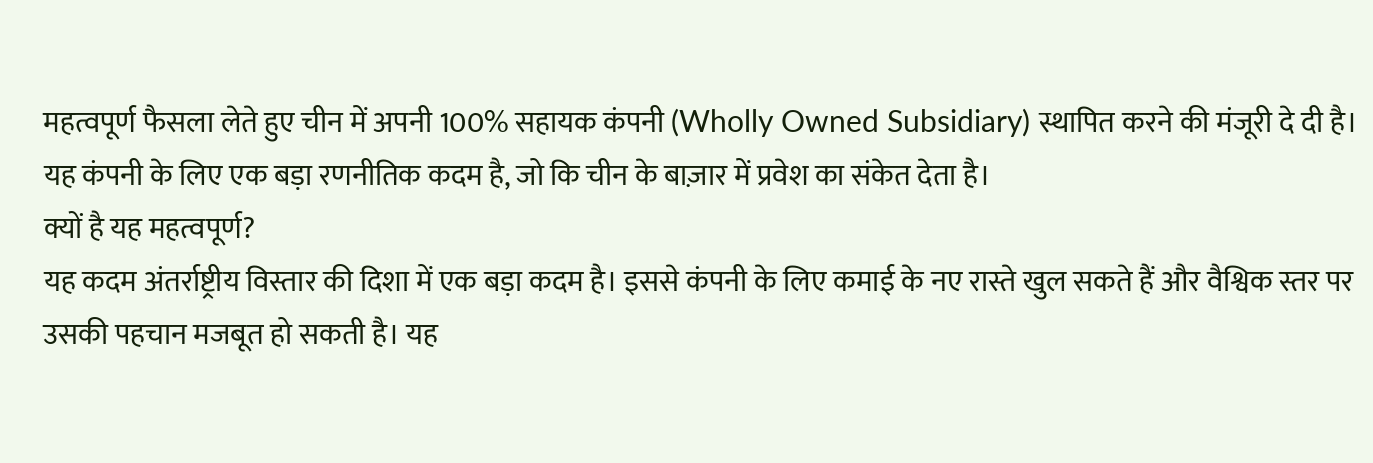महत्वपूर्ण फैसला लेते हुए चीन में अपनी 100% सहायक कंपनी (Wholly Owned Subsidiary) स्थापित करने की मंजूरी दे दी है। यह कंपनी के लिए एक बड़ा रणनीतिक कदम है, जो कि चीन के बाज़ार में प्रवेश का संकेत देता है।
क्यों है यह महत्वपूर्ण?
यह कदम अंतर्राष्ट्रीय विस्तार की दिशा में एक बड़ा कदम है। इससे कंपनी के लिए कमाई के नए रास्ते खुल सकते हैं और वैश्विक स्तर पर उसकी पहचान मजबूत हो सकती है। यह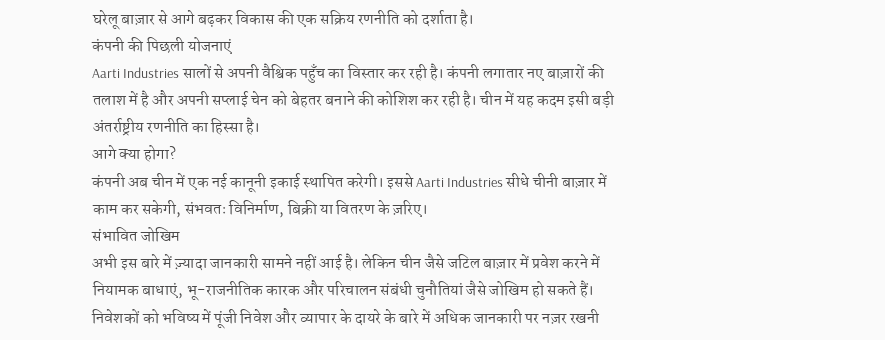घरेलू बाज़ार से आगे बढ़कर विकास की एक सक्रिय रणनीति को दर्शाता है।
कंपनी की पिछली योजनाएं
Aarti Industries सालों से अपनी वैश्विक पहुँच का विस्तार कर रही है। कंपनी लगातार नए बाज़ारों की तलाश में है और अपनी सप्लाई चेन को बेहतर बनाने की कोशिश कर रही है। चीन में यह कदम इसी बड़ी अंतर्राष्ट्रीय रणनीति का हिस्सा है।
आगे क्या होगा?
कंपनी अब चीन में एक नई कानूनी इकाई स्थापित करेगी। इससे Aarti Industries सीधे चीनी बाज़ार में काम कर सकेगी, संभवतः विनिर्माण, बिक्री या वितरण के ज़रिए।
संभावित जोखिम
अभी इस बारे में ज़्यादा जानकारी सामने नहीं आई है। लेकिन चीन जैसे जटिल बाज़ार में प्रवेश करने में नियामक बाधाएं, भू-राजनीतिक कारक और परिचालन संबंधी चुनौतियां जैसे जोखिम हो सकते हैं। निवेशकों को भविष्य में पूंजी निवेश और व्यापार के दायरे के बारे में अधिक जानकारी पर नज़र रखनी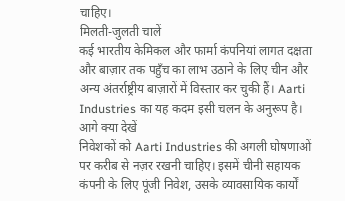चाहिए।
मिलती-जुलती चालें
कई भारतीय केमिकल और फार्मा कंपनियां लागत दक्षता और बाज़ार तक पहुँच का लाभ उठाने के लिए चीन और अन्य अंतर्राष्ट्रीय बाज़ारों में विस्तार कर चुकी हैं। Aarti Industries का यह कदम इसी चलन के अनुरूप है।
आगे क्या देखें
निवेशकों को Aarti Industries की अगली घोषणाओं पर करीब से नज़र रखनी चाहिए। इसमें चीनी सहायक कंपनी के लिए पूंजी निवेश, उसके व्यावसायिक कार्यों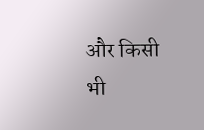और किसी भी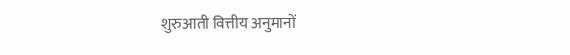शुरुआती वित्तीय अनुमानों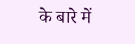के बारे में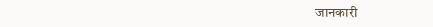जानकारी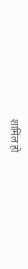शामिल हो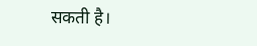सकती है।